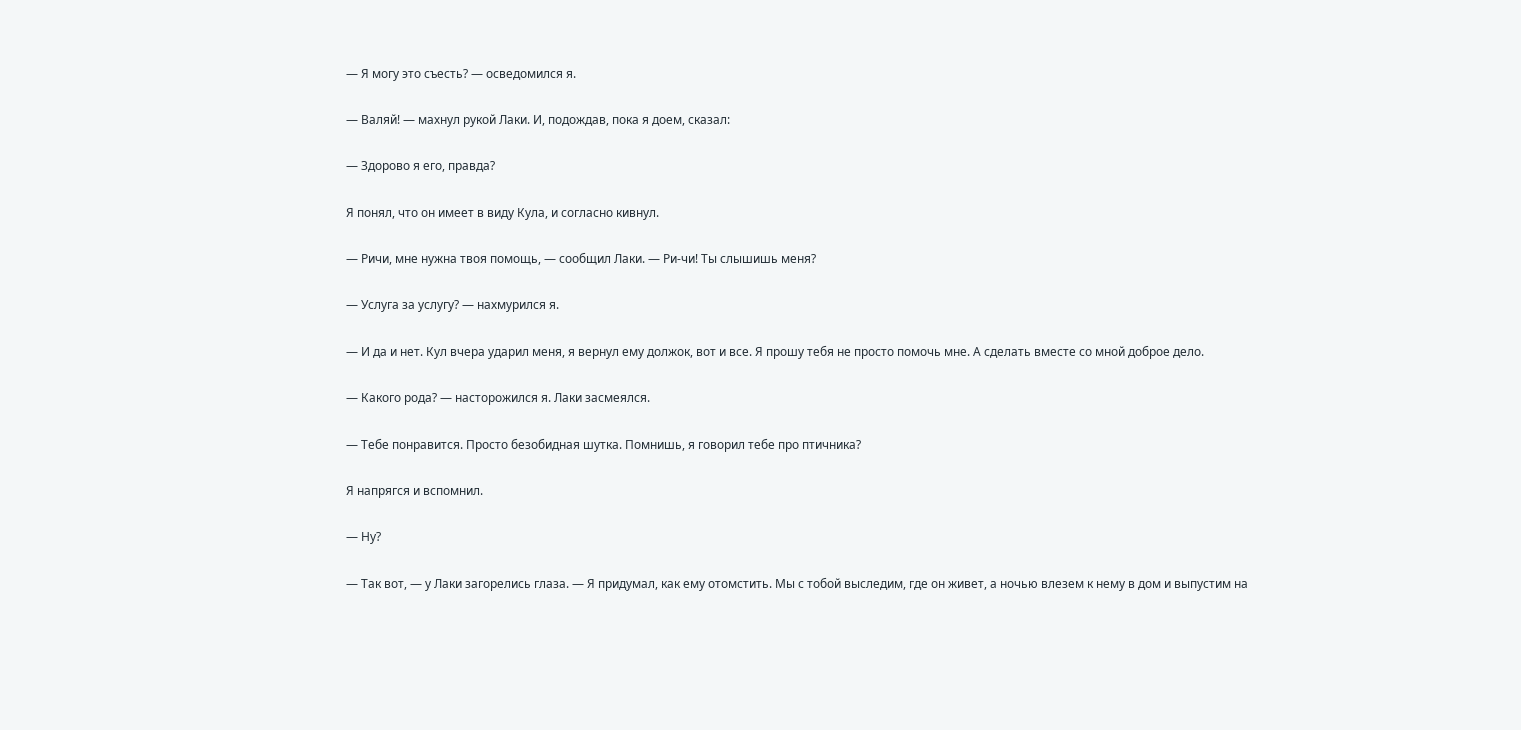— Я могу это съесть? — осведомился я.

— Валяй! — махнул рукой Лаки. И, подождав, пока я доем, сказал:

— Здорово я его, правда?

Я понял, что он имеет в виду Кула, и согласно кивнул.

— Ричи, мне нужна твоя помощь, — сообщил Лаки. — Ри-чи! Ты слышишь меня?

— Услуга за услугу? — нахмурился я.

— И да и нет. Кул вчера ударил меня, я вернул ему должок, вот и все. Я прошу тебя не просто помочь мне. А сделать вместе со мной доброе дело.

— Какого рода? — насторожился я. Лаки засмеялся.

— Тебе понравится. Просто безобидная шутка. Помнишь, я говорил тебе про птичника?

Я напрягся и вспомнил.

— Ну?

— Так вот, — у Лаки загорелись глаза. — Я придумал, как ему отомстить. Мы с тобой выследим, где он живет, а ночью влезем к нему в дом и выпустим на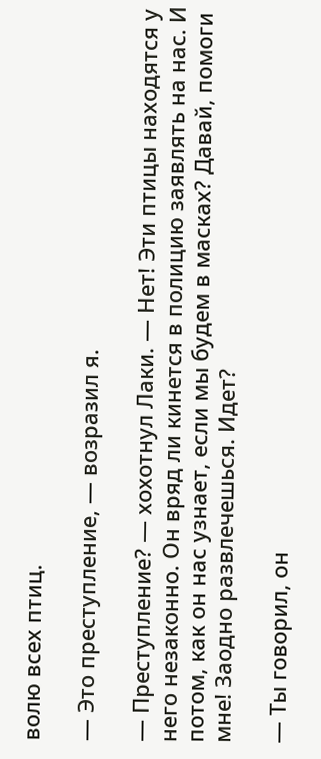волю всех птиц.

— Это преступление, — возразил я.

— Преступление? — хохотнул Лаки. — Нет! Эти птицы находятся у него незаконно. Он вряд ли кинется в полицию заявлять на нас. И потом, как он нас узнает, если мы будем в масках? Давай, помоги мне! Заодно развлечешься. Идет?

— Ты говорил, он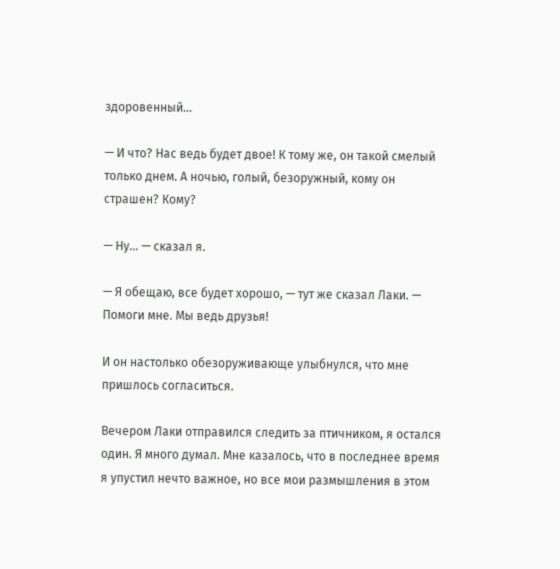здоровенный…

— И что? Нас ведь будет двое! К тому же, он такой смелый только днем. А ночью, голый, безоружный, кому он страшен? Кому?

— Ну… — сказал я.

— Я обещаю, все будет хорошо, — тут же сказал Лаки. — Помоги мне. Мы ведь друзья!

И он настолько обезоруживающе улыбнулся, что мне пришлось согласиться.

Вечером Лаки отправился следить за птичником, я остался один. Я много думал. Мне казалось, что в последнее время я упустил нечто важное, но все мои размышления в этом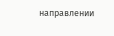направлении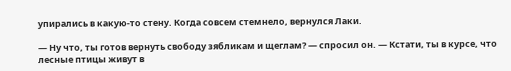упирались в какую-то стену. Когда совсем стемнело, вернулся Лаки.

— Ну что, ты готов вернуть свободу зябликам и щеглам? — спросил он. — Кстати, ты в курсе, что лесные птицы живут в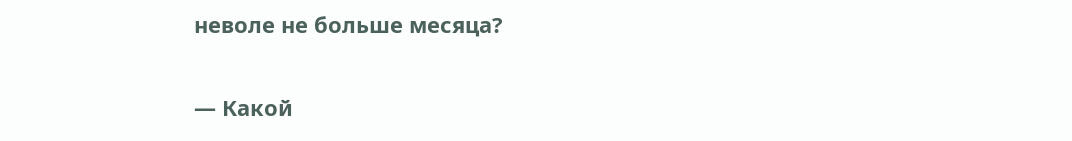неволе не больше месяца?

— Какой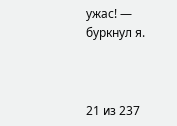ужас! — буркнул я.



21 из 237